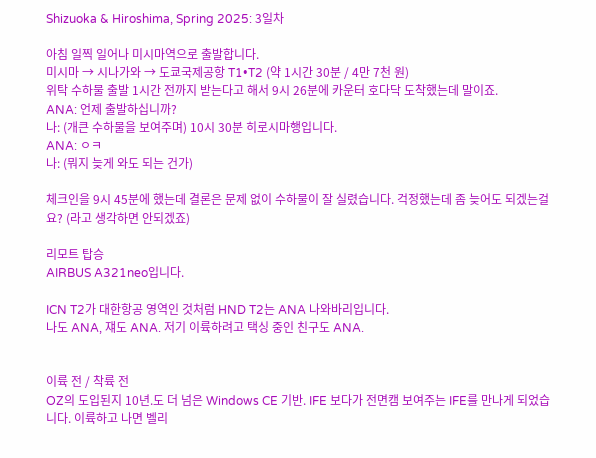Shizuoka & Hiroshima, Spring 2025: 3일차

아침 일찍 일어나 미시마역으로 출발합니다.
미시마 → 시나가와 → 도쿄국제공항 T1•T2 (약 1시간 30분 / 4만 7천 원)
위탁 수하물 출발 1시간 전까지 받는다고 해서 9시 26분에 카운터 호다닥 도착했는데 말이죠.
ANA: 언제 출발하십니까?
나: (개큰 수하물을 보여주며) 10시 30분 히로시마행입니다.
ANA: ㅇㅋ
나: (뭐지 늦게 와도 되는 건가)

체크인을 9시 45분에 했는데 결론은 문제 없이 수하물이 잘 실렸습니다. 걱정했는데 좀 늦어도 되겠는걸요? (라고 생각하면 안되겠죠)

리모트 탑승
AIRBUS A321neo입니다.

ICN T2가 대한항공 영역인 것처럼 HND T2는 ANA 나와바리입니다.
나도 ANA, 쟤도 ANA. 저기 이륙하려고 택싱 중인 친구도 ANA.


이륙 전 / 착륙 전
OZ의 도입된지 10년.도 더 넘은 Windows CE 기반. IFE 보다가 전면캠 보여주는 IFE를 만나게 되었습니다. 이륙하고 나면 벨리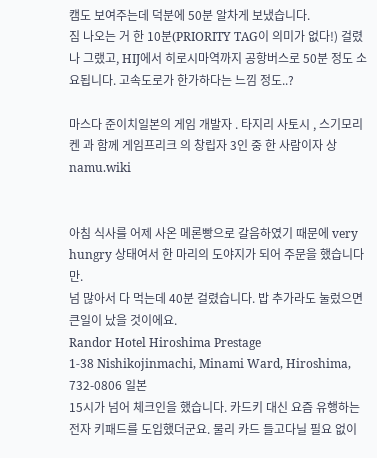캠도 보여주는데 덕분에 50분 알차게 보냈습니다.
짐 나오는 거 한 10분(PRIORITY TAG이 의미가 없다!) 걸렸나 그랬고, HIJ에서 히로시마역까지 공항버스로 50분 정도 소요됩니다. 고속도로가 한가하다는 느낌 정도..?

마스다 준이치일본의 게임 개발자 . 타지리 사토시 , 스기모리 켄 과 함께 게임프리크 의 창립자 3인 중 한 사람이자 상namu.wiki


아침 식사를 어제 사온 메론빵으로 갈음하였기 때문에 very hungry 상태여서 한 마리의 도야지가 되어 주문을 했습니다만.
넘 많아서 다 먹는데 40분 걸렸습니다. 밥 추가라도 눌렀으면 큰일이 났을 것이에요.
Randor Hotel Hiroshima Prestage
1-38 Nishikojinmachi, Minami Ward, Hiroshima, 732-0806 일본
15시가 넘어 체크인을 했습니다. 카드키 대신 요즘 유행하는 전자 키패드를 도입했더군요. 물리 카드 들고다닐 필요 없이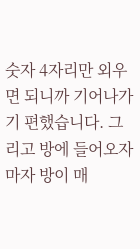숫자 4자리만 외우면 되니까 기어나가기 편했습니다. 그리고 방에 들어오자마자 방이 매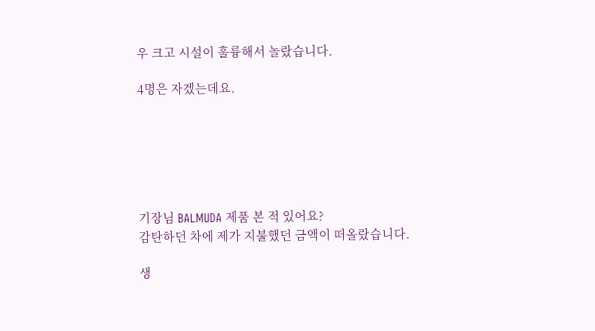우 크고 시설이 훌륭해서 놀랐습니다.

4명은 자겠는데요.






기장님 BALMUDA 제품 본 적 있어요?
감탄하던 차에 제가 지불했던 금액이 떠올랐습니다.

생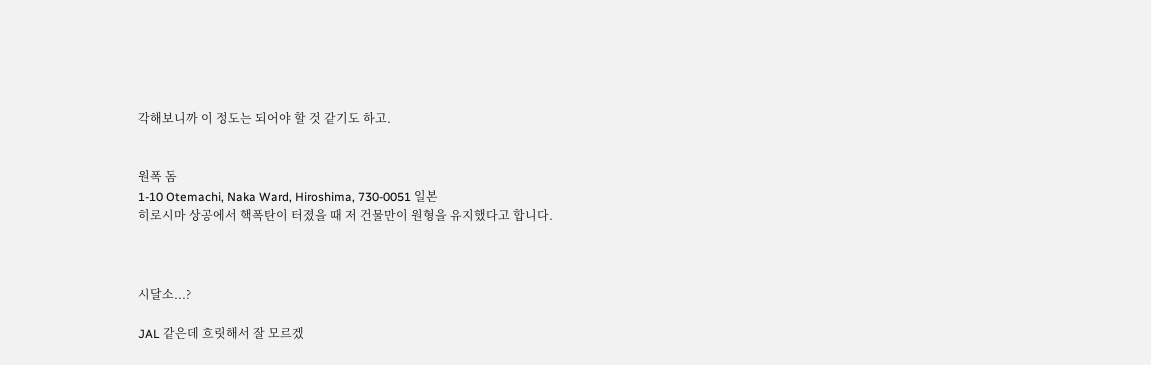각해보니까 이 정도는 되어야 할 것 같기도 하고.


원폭 돔
1-10 Otemachi, Naka Ward, Hiroshima, 730-0051 일본
히로시마 상공에서 핵폭탄이 터졌을 때 저 건물만이 원형을 유지했다고 합니다.



시달소...?

JAL 같은데 흐릿해서 잘 모르겠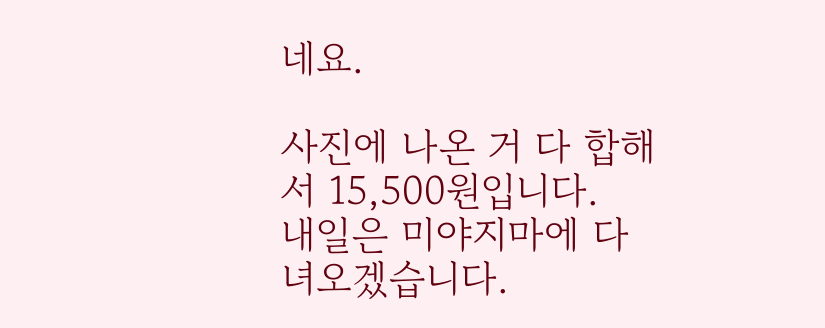네요.

사진에 나온 거 다 합해서 15,500원입니다.
내일은 미야지마에 다녀오겠습니다.